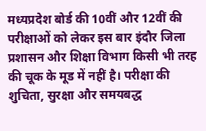मध्यप्रदेश बोर्ड की 10वीं और 12वीं की परीक्षाओं को लेकर इस बार इंदौर जिला प्रशासन और शिक्षा विभाग किसी भी तरह की चूक के मूड में नहीं है। परीक्षा की शुचिता, सुरक्षा और समयबद्ध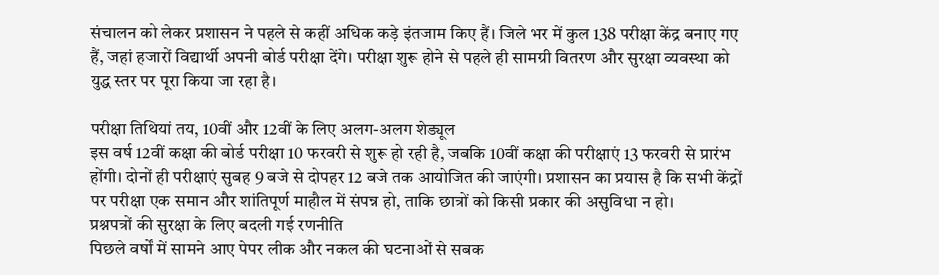संचालन को लेकर प्रशासन ने पहले से कहीं अधिक कड़े इंतजाम किए हैं। जिले भर में कुल 138 परीक्षा केंद्र बनाए गए हैं, जहां हजारों विद्यार्थी अपनी बोर्ड परीक्षा देंगे। परीक्षा शुरू होने से पहले ही सामग्री वितरण और सुरक्षा व्यवस्था को युद्ध स्तर पर पूरा किया जा रहा है।

परीक्षा तिथियां तय, 10वीं और 12वीं के लिए अलग-अलग शेड्यूल
इस वर्ष 12वीं कक्षा की बोर्ड परीक्षा 10 फरवरी से शुरू हो रही है, जबकि 10वीं कक्षा की परीक्षाएं 13 फरवरी से प्रारंभ होंगी। दोनों ही परीक्षाएं सुबह 9 बजे से दोपहर 12 बजे तक आयोजित की जाएंगी। प्रशासन का प्रयास है कि सभी केंद्रों पर परीक्षा एक समान और शांतिपूर्ण माहौल में संपन्न हो, ताकि छात्रों को किसी प्रकार की असुविधा न हो।
प्रश्नपत्रों की सुरक्षा के लिए बदली गई रणनीति
पिछले वर्षों में सामने आए पेपर लीक और नकल की घटनाओं से सबक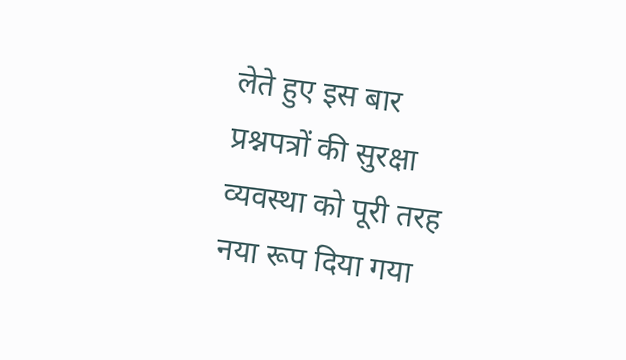लेते हुए इस बार प्रश्नपत्रों की सुरक्षा व्यवस्था को पूरी तरह नया रूप दिया गया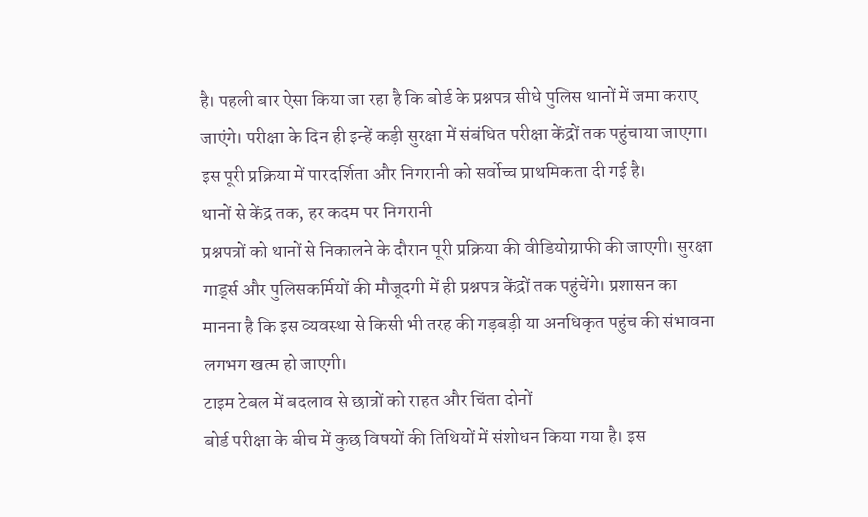है। पहली बार ऐसा किया जा रहा है कि बोर्ड के प्रश्नपत्र सीधे पुलिस थानों में जमा कराए जाएंगे। परीक्षा के दिन ही इन्हें कड़ी सुरक्षा में संबंधित परीक्षा केंद्रों तक पहुंचाया जाएगा। इस पूरी प्रक्रिया में पारदर्शिता और निगरानी को सर्वोच्च प्राथमिकता दी गई है।
थानों से केंद्र तक, हर कदम पर निगरानी
प्रश्नपत्रों को थानों से निकालने के दौरान पूरी प्रक्रिया की वीडियोग्राफी की जाएगी। सुरक्षा गार्ड्स और पुलिसकर्मियों की मौजूदगी में ही प्रश्नपत्र केंद्रों तक पहुंचेंगे। प्रशासन का मानना है कि इस व्यवस्था से किसी भी तरह की गड़बड़ी या अनधिकृत पहुंच की संभावना लगभग खत्म हो जाएगी।
टाइम टेबल में बदलाव से छात्रों को राहत और चिंता दोनों
बोर्ड परीक्षा के बीच में कुछ विषयों की तिथियों में संशोधन किया गया है। इस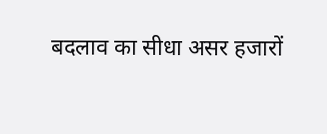बदलाव का सीधा असर हजारों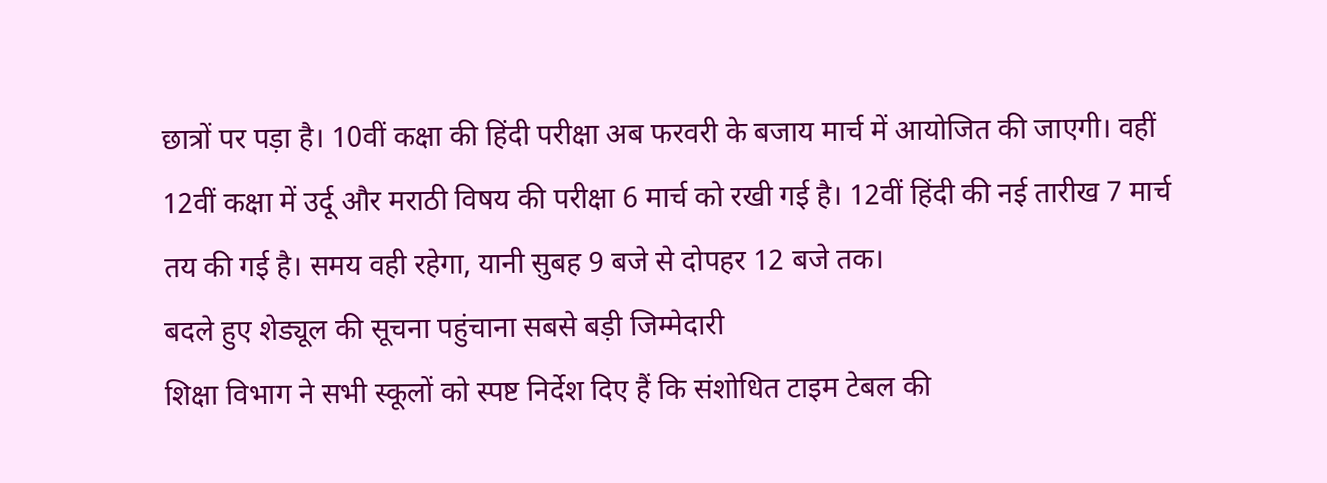छात्रों पर पड़ा है। 10वीं कक्षा की हिंदी परीक्षा अब फरवरी के बजाय मार्च में आयोजित की जाएगी। वहीं 12वीं कक्षा में उर्दू और मराठी विषय की परीक्षा 6 मार्च को रखी गई है। 12वीं हिंदी की नई तारीख 7 मार्च तय की गई है। समय वही रहेगा, यानी सुबह 9 बजे से दोपहर 12 बजे तक।
बदले हुए शेड्यूल की सूचना पहुंचाना सबसे बड़ी जिम्मेदारी
शिक्षा विभाग ने सभी स्कूलों को स्पष्ट निर्देश दिए हैं कि संशोधित टाइम टेबल की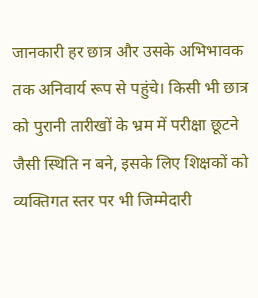जानकारी हर छात्र और उसके अभिभावक तक अनिवार्य रूप से पहुंचे। किसी भी छात्र को पुरानी तारीखों के भ्रम में परीक्षा छूटने जैसी स्थिति न बने, इसके लिए शिक्षकों को व्यक्तिगत स्तर पर भी जिम्मेदारी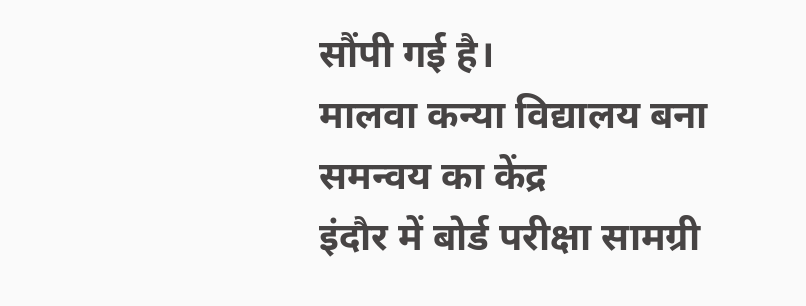सौंपी गई है।
मालवा कन्या विद्यालय बना समन्वय का केंद्र
इंदौर में बोर्ड परीक्षा सामग्री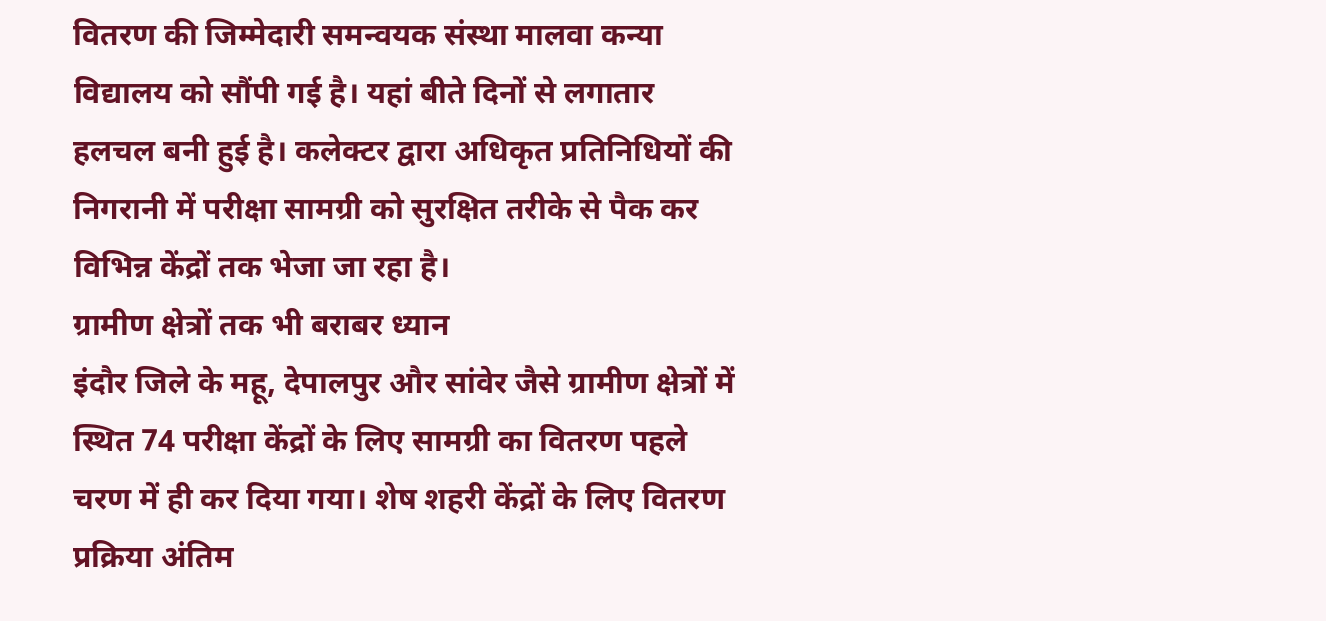वितरण की जिम्मेदारी समन्वयक संस्था मालवा कन्या विद्यालय को सौंपी गई है। यहां बीते दिनों से लगातार हलचल बनी हुई है। कलेक्टर द्वारा अधिकृत प्रतिनिधियों की निगरानी में परीक्षा सामग्री को सुरक्षित तरीके से पैक कर विभिन्न केंद्रों तक भेजा जा रहा है।
ग्रामीण क्षेत्रों तक भी बराबर ध्यान
इंदौर जिले के महू, देपालपुर और सांवेर जैसे ग्रामीण क्षेत्रों में स्थित 74 परीक्षा केंद्रों के लिए सामग्री का वितरण पहले चरण में ही कर दिया गया। शेष शहरी केंद्रों के लिए वितरण प्रक्रिया अंतिम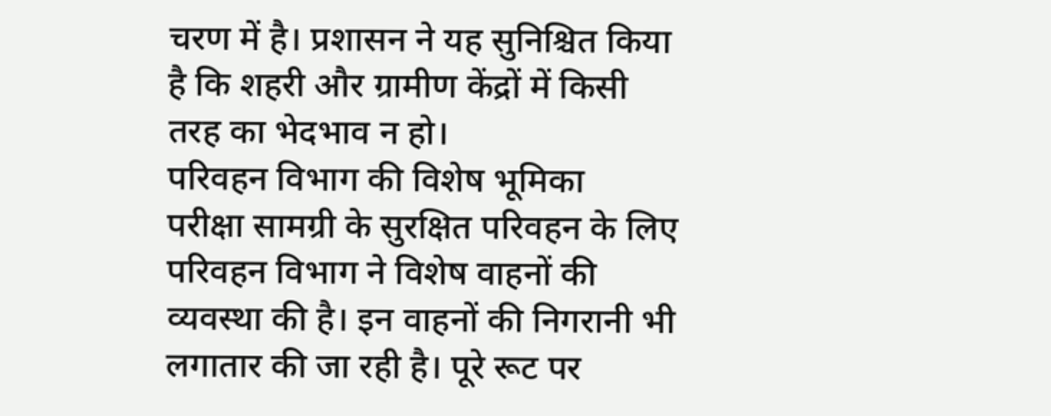चरण में है। प्रशासन ने यह सुनिश्चित किया है कि शहरी और ग्रामीण केंद्रों में किसी तरह का भेदभाव न हो।
परिवहन विभाग की विशेष भूमिका
परीक्षा सामग्री के सुरक्षित परिवहन के लिए परिवहन विभाग ने विशेष वाहनों की व्यवस्था की है। इन वाहनों की निगरानी भी लगातार की जा रही है। पूरे रूट पर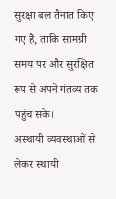सुरक्षा बल तैनात किए गए हैं, ताकि सामग्री समय पर और सुरक्षित रूप से अपने गंतव्य तक पहुंच सके।
अस्थायी व्यवस्थाओं से लेकर स्थायी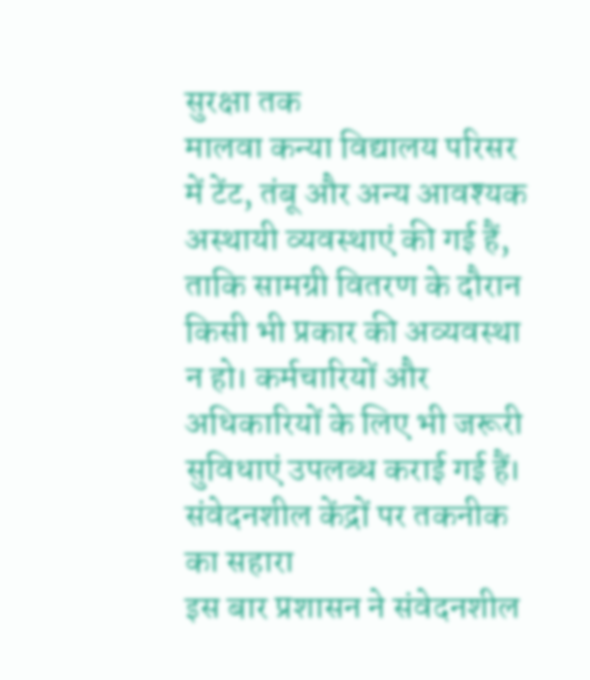सुरक्षा तक
मालवा कन्या विद्यालय परिसर में टेंट, तंबू और अन्य आवश्यक अस्थायी व्यवस्थाएं की गई हैं, ताकि सामग्री वितरण के दौरान किसी भी प्रकार की अव्यवस्था न हो। कर्मचारियों और अधिकारियों के लिए भी जरूरी सुविधाएं उपलब्ध कराई गई हैं।
संवेदनशील केंद्रों पर तकनीक का सहारा
इस बार प्रशासन ने संवेदनशील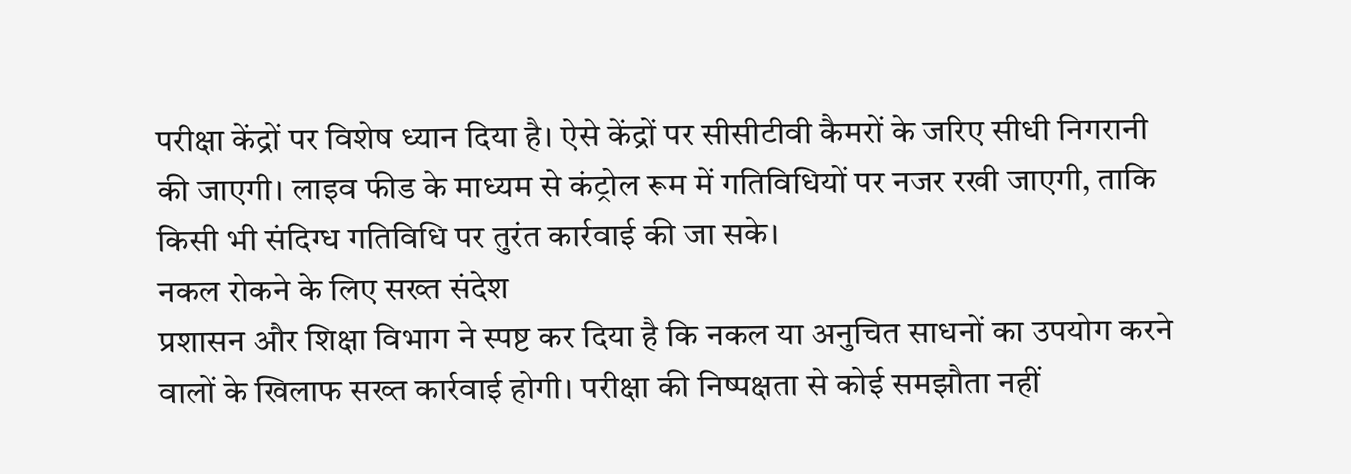परीक्षा केंद्रों पर विशेष ध्यान दिया है। ऐसे केंद्रों पर सीसीटीवी कैमरों के जरिए सीधी निगरानी की जाएगी। लाइव फीड के माध्यम से कंट्रोल रूम में गतिविधियों पर नजर रखी जाएगी, ताकि किसी भी संदिग्ध गतिविधि पर तुरंत कार्रवाई की जा सके।
नकल रोकने के लिए सख्त संदेश
प्रशासन और शिक्षा विभाग ने स्पष्ट कर दिया है कि नकल या अनुचित साधनों का उपयोग करने वालों के खिलाफ सख्त कार्रवाई होगी। परीक्षा की निष्पक्षता से कोई समझौता नहीं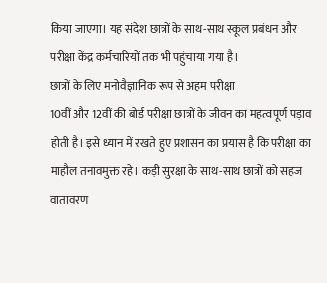किया जाएगा। यह संदेश छात्रों के साथ-साथ स्कूल प्रबंधन और परीक्षा केंद्र कर्मचारियों तक भी पहुंचाया गया है।
छात्रों के लिए मनोवैज्ञानिक रूप से अहम परीक्षा
10वीं और 12वीं की बोर्ड परीक्षा छात्रों के जीवन का महत्वपूर्ण पड़ाव होती है। इसे ध्यान में रखते हुए प्रशासन का प्रयास है कि परीक्षा का माहौल तनावमुक्त रहे। कड़ी सुरक्षा के साथ-साथ छात्रों को सहज वातावरण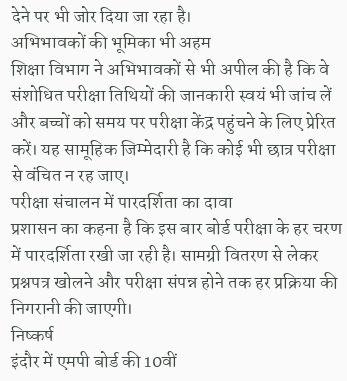देने पर भी जोर दिया जा रहा है।
अभिभावकों की भूमिका भी अहम
शिक्षा विभाग ने अभिभावकों से भी अपील की है कि वे संशोधित परीक्षा तिथियों की जानकारी स्वयं भी जांच लें और बच्चों को समय पर परीक्षा केंद्र पहुंचने के लिए प्रेरित करें। यह सामूहिक जिम्मेदारी है कि कोई भी छात्र परीक्षा से वंचित न रह जाए।
परीक्षा संचालन में पारदर्शिता का दावा
प्रशासन का कहना है कि इस बार बोर्ड परीक्षा के हर चरण में पारदर्शिता रखी जा रही है। सामग्री वितरण से लेकर प्रश्नपत्र खोलने और परीक्षा संपन्न होने तक हर प्रक्रिया की निगरानी की जाएगी।
निष्कर्ष
इंदौर में एमपी बोर्ड की 10वीं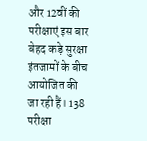और 12वीं की परीक्षाएं इस बार बेहद कड़े सुरक्षा इंतजामों के बीच आयोजित की जा रही हैं। 138 परीक्षा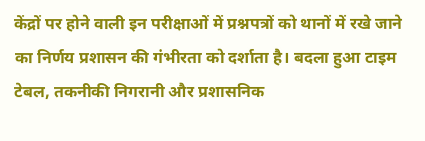केंद्रों पर होने वाली इन परीक्षाओं में प्रश्नपत्रों को थानों में रखे जाने का निर्णय प्रशासन की गंभीरता को दर्शाता है। बदला हुआ टाइम टेबल, तकनीकी निगरानी और प्रशासनिक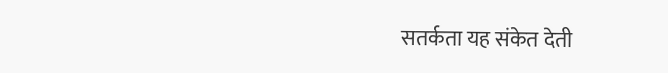सतर्कता यह संकेत देती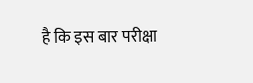है कि इस बार परीक्षा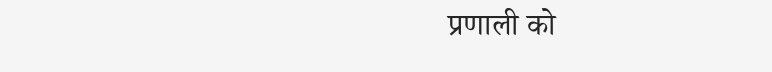प्रणाली को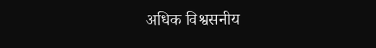अधिक विश्वसनीय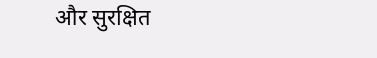और सुरक्षित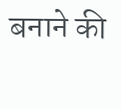बनाने की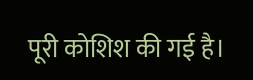पूरी कोशिश की गई है।